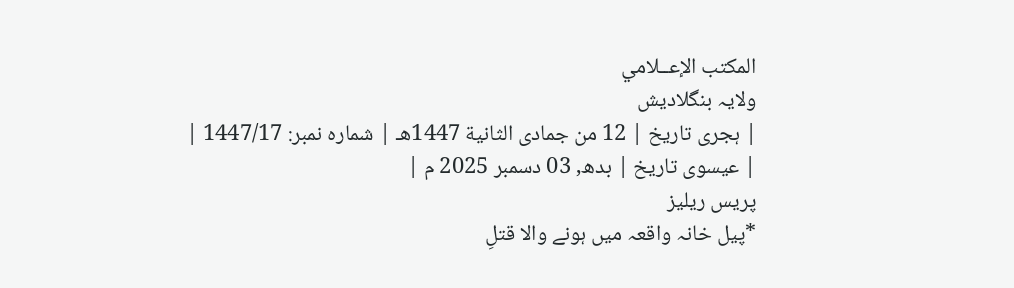المكتب الإعــلامي
ولایہ بنگلادیش
| ہجری تاریخ | 12 من جمادى الثانية 1447هـ | شمارہ نمبر: 1447/17 |
| عیسوی تاریخ | بدھ, 03 دسمبر 2025 م |
پریس ریلیز
*پیل خانہ واقعہ میں ہونے والا قتلِ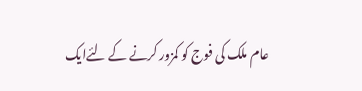عام ملک کی فوج کو کمزور کرنے کے لئےایک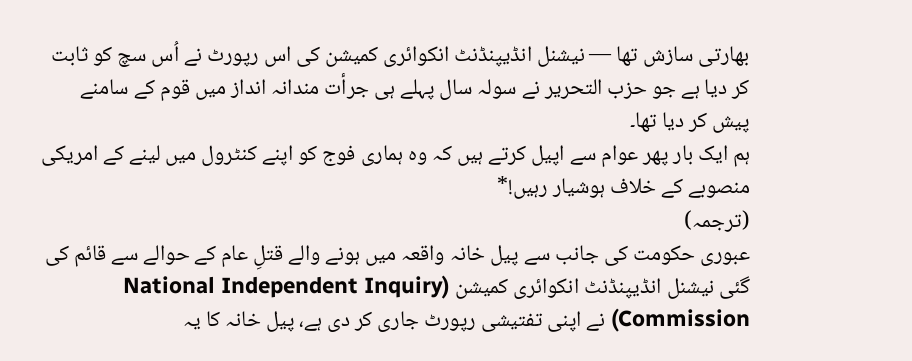بھارتی سازش تھا — نیشنل انڈیپنڈنٹ انکوائری کمیشن کی اس رپورٹ نے اُس سچ کو ثابت کر دیا ہے جو حزب التحریر نے سولہ سال پہلے ہی جرأت مندانہ انداز میں قوم کے سامنے پیش کر دیا تھا۔
ہم ایک بار پھر عوام سے اپیل کرتے ہیں کہ وہ ہماری فوج کو اپنے کنٹرول میں لینے کے امریکی منصوبے کے خلاف ہوشیار رہیں!*
(ترجمہ)
عبوری حکومت کی جانب سے پیل خانہ واقعہ میں ہونے والے قتلِ عام کے حوالے سے قائم کی گئی نیشنل انڈیپنڈنٹ انکوائری کمیشن (National Independent Inquiry Commission) نے اپنی تفتیشی رپورٹ جاری کر دی ہے، پیل خانہ کا یہ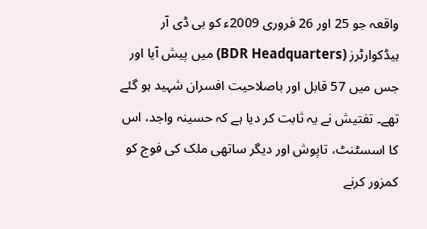واقعہ جو 25 اور 26 فروری 2009ء کو بی ڈی آر ہیڈکوارٹرز (BDR Headquarters) میں پیش آیا اور جس میں 57 قابل اور باصلاحیت افسران شہید ہو گئے تھے۔ تفتیش نے یہ ثابت کر دیا ہے کہ حسینہ واجد، اس کا اسسٹنٹ، تاپوش اور دیگر ساتھی ملک کی فوج کو کمزور کرنے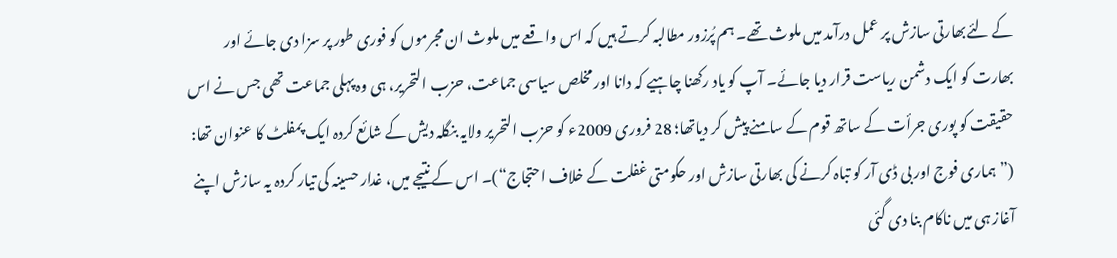کے لئےبھارتی سازش پر عمل درآمد میں ملوث تھے۔ ہم پُرزور مطالبہ کرتے ہیں کہ اس واقعے میں ملوث ان مجرموں کو فوری طور پر سزا دی جائے اور بھارت کو ایک دشمن ریاست قرار دیا جائے۔ آپ کو یاد رکھنا چاہیے کہ دانا اور مخلص سیاسی جماعت، حزب التحریر، ہی وہ پہلی جماعت تھی جس نے اس حقیقت کو پوری جرأت کے ساتھ قوم کے سامنے پیش کر دیاتھا؛ 28 فروری 2009ء کو حزب التحریر ولایہ بنگلہ دیش کے شائع کردہ ایک پمفلٹ کا عنوان تھا: (”ہماری فوج اور بی ڈی آر کو تباہ کرنے کی بھارتی سازش اور حکومتی غفلت کے خلاف احتجاج“)۔ اس کے نتیجے میں، غدار حسینہ کی تیار کردہ یہ سازش اپنے آغاز ہی میں ناکام بنا دی گئی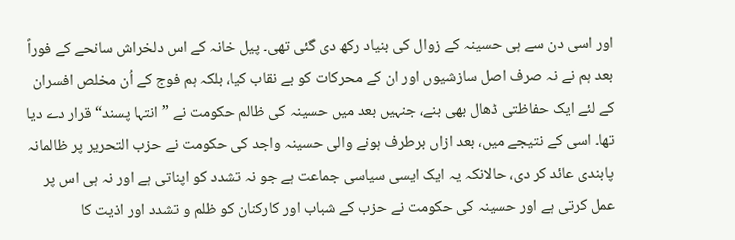اور اسی دن سے ہی حسینہ کے زوال کی بنیاد رکھ دی گئی تھی۔ پیل خانہ کے اس دلخراش سانحے کے فوراً بعد ہم نے نہ صرف اصل سازشیوں اور ان کے محرکات کو بے نقاب کیا، بلکہ ہم فوج کے اُن مخلص افسران کے لئے ایک حفاظتی ڈھال بھی بنے، جنہیں بعد میں حسینہ کی ظالم حکومت نے ”انتہا پسند“ قرار دے دیا تھا۔ اسی کے نتیجے میں، بعد ازاں برطرف ہونے والی حسینہ واجد کی حکومت نے حزب التحریر پر ظالمانہ پابندی عائد کر دی، حالانکہ یہ ایک ایسی سیاسی جماعت ہے جو نہ تشدد کو اپناتی ہے اور نہ ہی اس پر عمل کرتی ہے اور حسینہ کی حکومت نے حزب کے شباب اور کارکنان کو ظلم و تشدد اور اذیت کا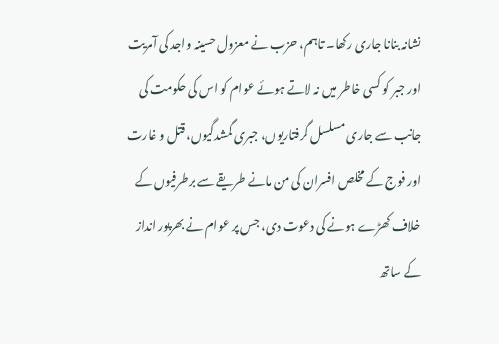نشانہ بنانا جاری رکھا۔ تاہم، حزب نے معزول حسینہ واجد کی آمریت اور جبر کو کسی خاطر میں نہ لاتے ہوئے عوام کو اس کی حکومت کی جانب سے جاری مسلسل گرفتاریوں، جبری گمشدگیوں، قتل و غارت اور فوج کے مخلص افسران کی من مانے طریقے سے برطرفیوں کے خلاف کھڑے ہونے کی دعوت دی، جس پر عوام نے بھرپور انداز کے ساتھ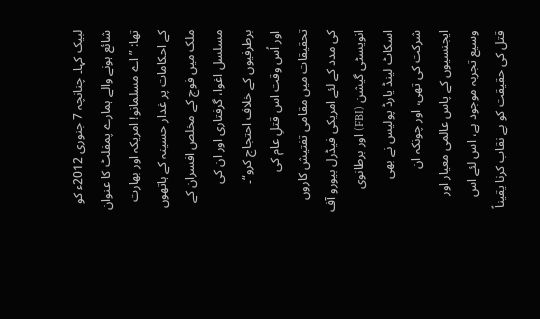لبیک کہا۔ چنانچہ 7 جنوری 2012ء کو شائع ہونے والے ہمارے پمفلٹ کا عنوان تھا: ”اے مسلمانو! امریکہ اور بھارت کے احکامات پر غدار حسینہ کے ہاتھوں ملک میں فوج کے مخلص افسران کے مسلسل اغوا، گرفتاری اور ان کی برطرفیوں کے خلاف احتجاج کرو“۔
اور اُس وقت اس قتلِ عام کی تحقیقات میں مقامی تفتیش کاروں کی مدد کے لئے امریکی فیڈرل بیورو آف انویسٹی گیشن (FBI) اور برطانوی اسکاٹ لینڈ یارڈ پولیس نے بھی شرکت کی تھی، اور چونکہ ان ایجنسیوں کے پاس عالمی معیار اور وسیع تجربہ موجود ہے، اس لئے اس قتل کی حقیقت کو بے نقاب کرنا یقیناً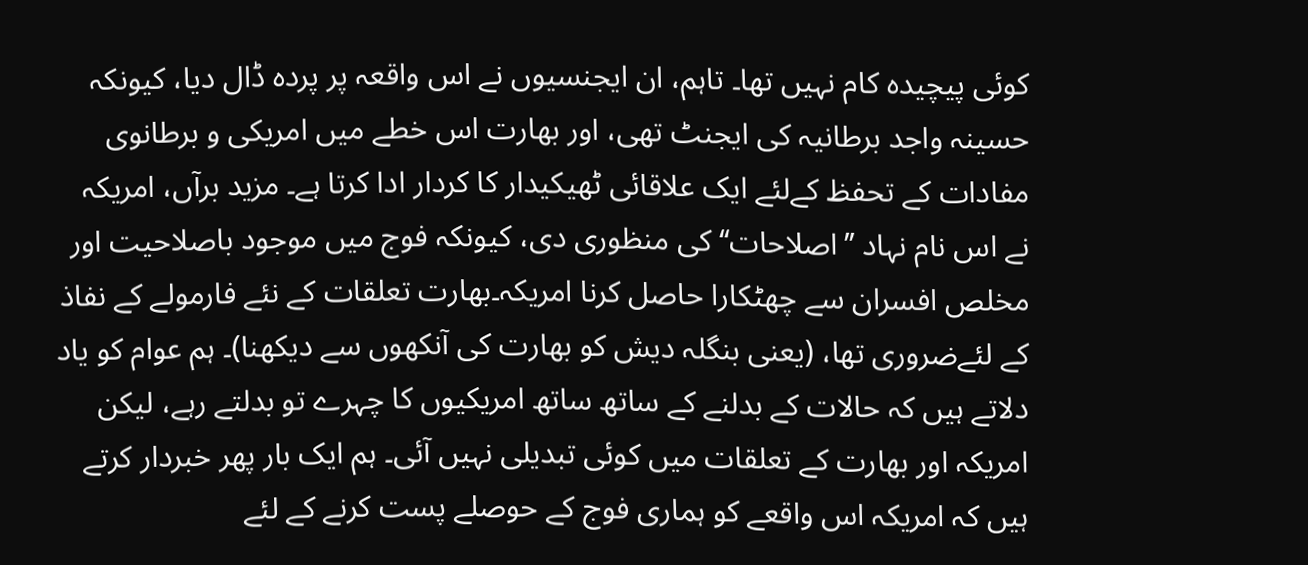کوئی پیچیدہ کام نہیں تھا۔ تاہم، ان ایجنسیوں نے اس واقعہ پر پردہ ڈال دیا، کیونکہ حسینہ واجد برطانیہ کی ایجنٹ تھی، اور بھارت اس خطے میں امریکی و برطانوی مفادات کے تحفظ کےلئے ایک علاقائی ٹھیکیدار کا کردار ادا کرتا ہے۔ مزید برآں، امریکہ نے اس نام نہاد ’’اصلاحات‘‘ کی منظوری دی، کیونکہ فوج میں موجود باصلاحیت اور مخلص افسران سے چھٹکارا حاصل کرنا امریکہ۔بھارت تعلقات کے نئے فارمولے کے نفاذ کے لئےضروری تھا، (یعنی بنگلہ دیش کو بھارت کی آنکھوں سے دیکھنا)۔ ہم عوام کو یاد دلاتے ہیں کہ حالات کے بدلنے کے ساتھ ساتھ امریکیوں کا چہرے تو بدلتے رہے، لیکن امریکہ اور بھارت کے تعلقات میں کوئی تبدیلی نہیں آئی۔ ہم ایک بار پھر خبردار کرتے ہیں کہ امریکہ اس واقعے کو ہماری فوج کے حوصلے پست کرنے کے لئے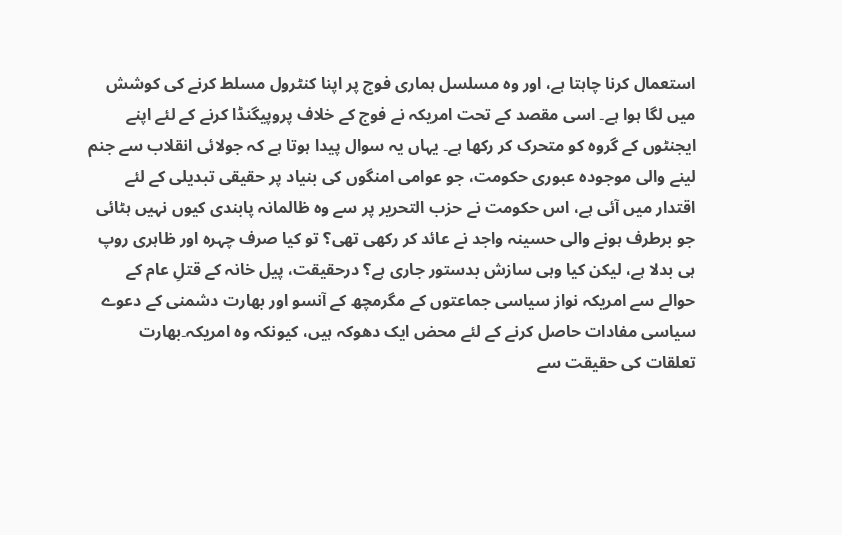استعمال کرنا چاہتا ہے، اور وہ مسلسل ہماری فوج پر اپنا کنٹرول مسلط کرنے کی کوشش میں لگا ہوا ہے۔ اسی مقصد کے تحت امریکہ نے فوج کے خلاف پروپیگنڈا کرنے کے لئے اپنے ایجنٹوں کے گروہ کو متحرک کر رکھا ہے۔ یہاں یہ سوال پیدا ہوتا ہے کہ جولائی انقلاب سے جنم لینے والی موجودہ عبوری حکومت، جو عوامی امنگوں کی بنیاد پر حقیقی تبدیلی کے لئے اقتدار میں آئی ہے، اس حکومت نے حزب التحریر پر سے وہ ظالمانہ پابندی کیوں نہیں ہٹائی جو برطرف ہونے والی حسینہ واجد نے عائد کر رکھی تھی؟ تو کیا صرف چہرہ اور ظاہری روپ ہی بدلا ہے، لیکن کیا وہی سازش بدستور جاری ہے؟ درحقیقت، پیل خانہ کے قتلِ عام کے حوالے سے امریکہ نواز سیاسی جماعتوں کے مگرمچھ کے آنسو اور بھارت دشمنی کے دعوے سیاسی مفادات حاصل کرنے کے لئے محض ایک دھوکہ ہیں، کیونکہ وہ امریکہ۔بھارت تعلقات کی حقیقت سے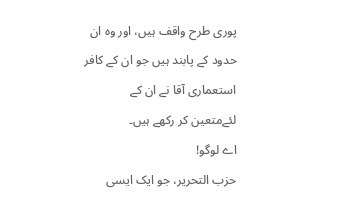پوری طرح واقف ہیں، اور وہ ان حدود کے پابند ہیں جو ان کے کافر استعماری آقا نے ان کے لئےمتعین کر رکھے ہیں۔
اے لوگو!
حزب التحریر، جو ایک ایسی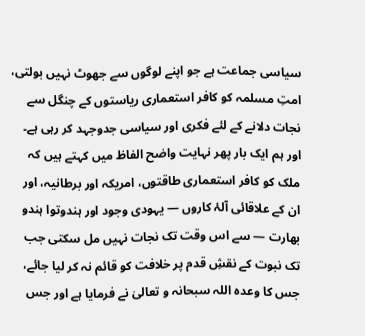سیاسی جماعت ہے جو اپنے لوگوں سے جھوٹ نہیں بولتی، امتِ مسلمہ کو کافر استعماری ریاستوں کے چنگل سے نجات دلانے کے لئے فکری اور سیاسی جدوجہد کر رہی ہے۔ اور ہم ایک بار پھر نہایت واضح الفاظ میں کہتے ہیں کہ ملک کو کافر استعماری طاقتوں، امریکہ اور برطانیہ، اور ان کے علاقائی آلۂ کاروں — یہودی وجود اور ہندوتوا ہندو بھارت — سے اس وقت تک نجات نہیں مل سکتی جب تک نبوت کے نقشِ قدم پر خلافت کو قائم نہ کر لیا جائے، جس کا وعدہ اللہ سبحانہ و تعالیٰ نے فرمایا ہے اور جس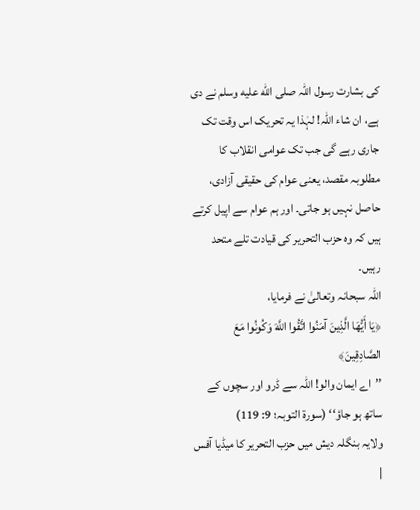کی بشارت رسول اللہ صلى الله عليه وسلم نے دی ہے، ان شاء اللہ! لہٰذا یہ تحریک اس وقت تک جاری رہے گی جب تک عوامی انقلاب کا مطلوبہ مقصد، یعنی عوام کی حقیقی آزادی، حاصل نہیں ہو جاتی۔ اور ہم عوام سے اپیل کرتے ہیں کہ وہ حزب التحریر کی قیادت تلے متحد رہیں۔
اللہ سبحانہ وتعالیٰ نے فرمایا،
﴿يَا أَيُّهَا الَّذِينَ آمَنُوا اتَّقُوا اللَّهَ وَكُونُوا مَعَ الصَّادِقِينَ﴾
’’اے ایمان والو! اللہ سے ڈرو اور سچوں کے ساتھ ہو جاؤ‘‘ (سورۃ التوبہ؛ 9: 119)
ولایہ بنگلہ دیش میں حزب التحریر کا میڈیا آفس
|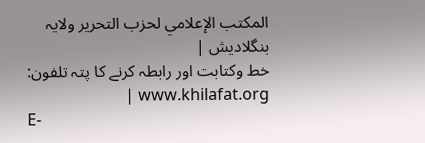المكتب الإعلامي لحزب التحرير ولایہ بنگلادیش |
خط وکتابت اور رابطہ کرنے کا پتہ تلفون: www.khilafat.org |
E-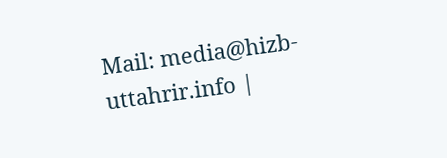Mail: media@hizb-uttahrir.info |